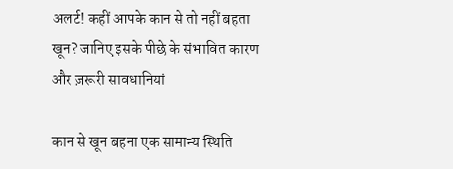अलर्ट! कहीं आपके कान से तो नहीं बहता खून? जानिए इसके पीछे के संभावित कारण और ज़रूरी सावधानियां

कान से खून बहना एक सामान्य स्थिति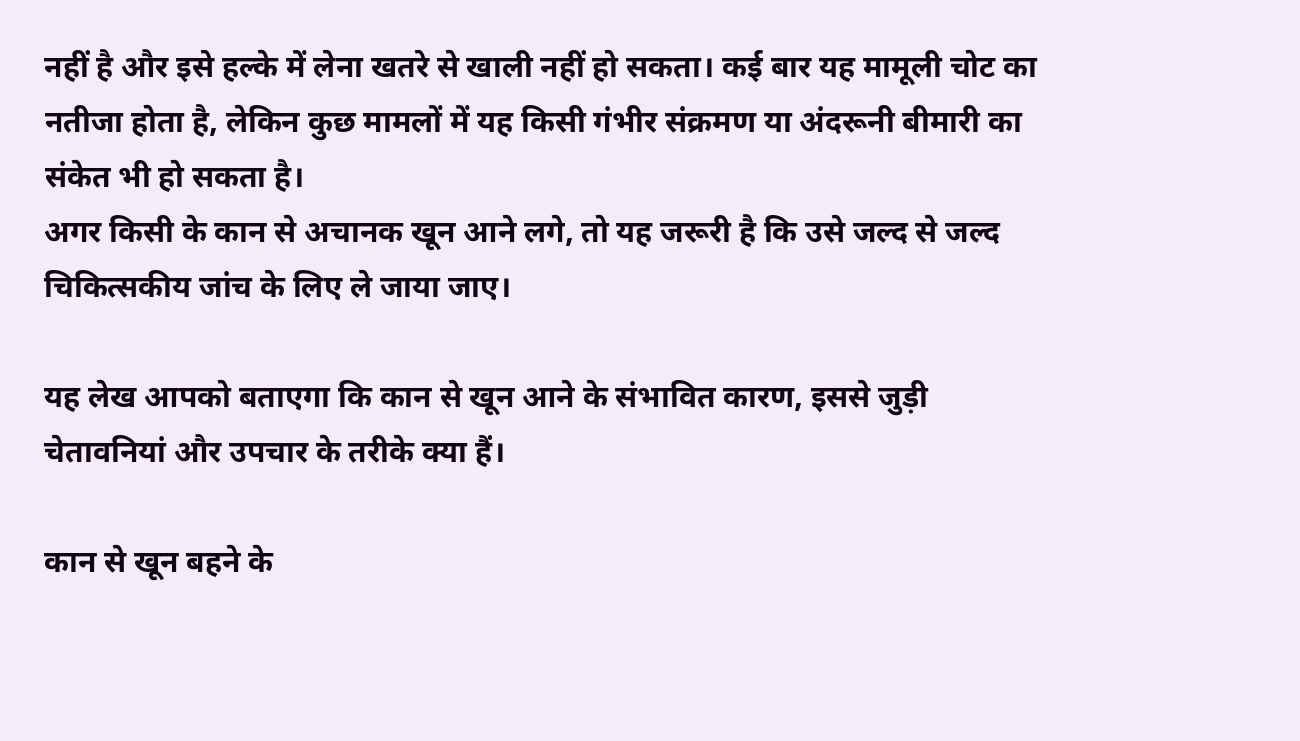नहीं है और इसे हल्के में लेना खतरे से खाली नहीं हो सकता। कई बार यह मामूली चोट का नतीजा होता है, लेकिन कुछ मामलों में यह किसी गंभीर संक्रमण या अंदरूनी बीमारी का संकेत भी हो सकता है।
अगर किसी के कान से अचानक खून आने लगे, तो यह जरूरी है कि उसे जल्द से जल्द चिकित्सकीय जांच के लिए ले जाया जाए।

यह लेख आपको बताएगा कि कान से खून आने के संभावित कारण, इससे जुड़ी चेतावनियां और उपचार के तरीके क्या हैं।

कान से खून बहने के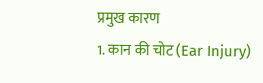प्रमुख कारण
1. कान की चोट (Ear Injury)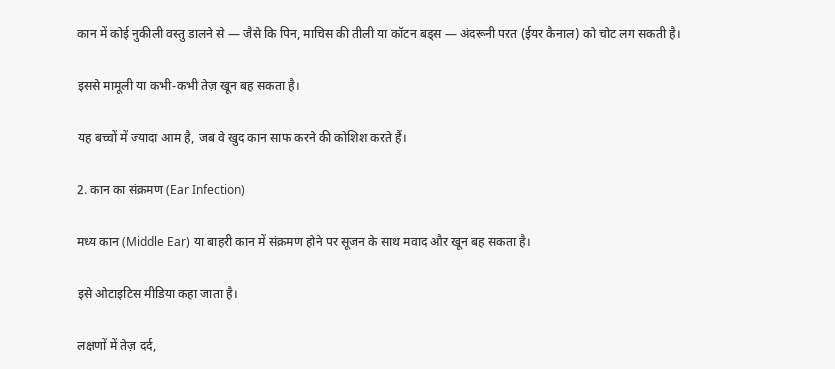कान में कोई नुकीली वस्तु डालने से — जैसे कि पिन, माचिस की तीली या कॉटन बड्स — अंदरूनी परत (ईयर कैनाल) को चोट लग सकती है।

इससे मामूली या कभी-कभी तेज़ खून बह सकता है।

यह बच्चों में ज्यादा आम है, जब वे खुद कान साफ करने की कोशिश करते हैं।

2. कान का संक्रमण (Ear Infection)

मध्य कान (Middle Ear) या बाहरी कान में संक्रमण होने पर सूजन के साथ मवाद और खून बह सकता है।

इसे ओटाइटिस मीडिया कहा जाता है।

लक्षणों में तेज़ दर्द,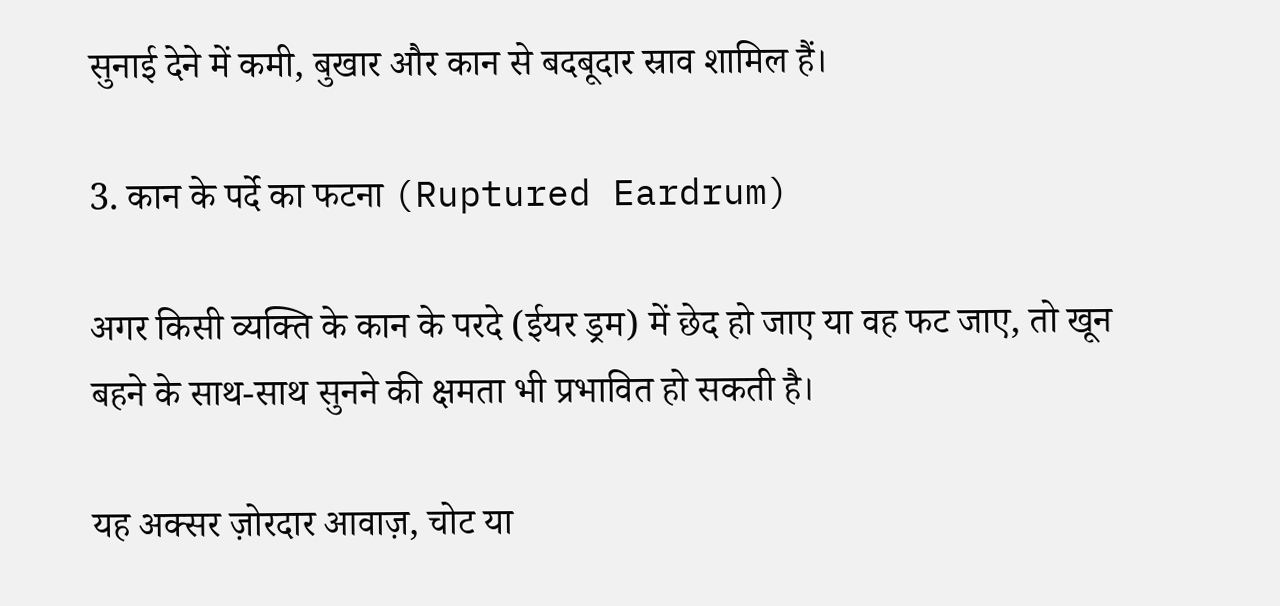सुनाई देने में कमी, बुखार और कान से बदबूदार स्राव शामिल हैं।

3. कान के पर्दे का फटना (Ruptured Eardrum)

अगर किसी व्यक्ति के कान के परदे (ईयर ड्रम) में छेद हो जाए या वह फट जाए, तो खून बहने के साथ-साथ सुनने की क्षमता भी प्रभावित हो सकती है।

यह अक्सर ज़ोरदार आवाज़, चोट या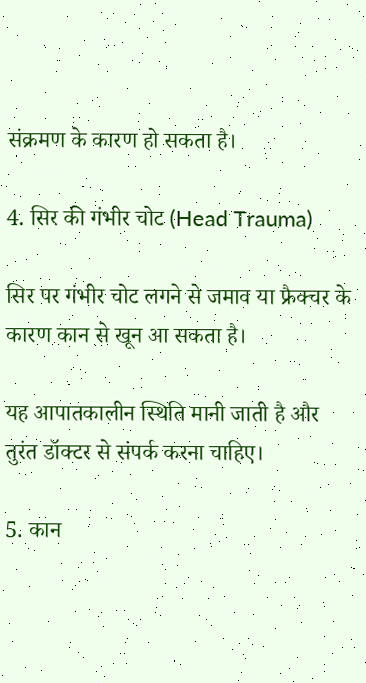संक्रमण के कारण हो सकता है।

4. सिर की गंभीर चोट (Head Trauma)

सिर पर गंभीर चोट लगने से जमाव या फ्रैक्चर के कारण कान से खून आ सकता है।

यह आपातकालीन स्थिति मानी जाती है और तुरंत डॉक्टर से संपर्क करना चाहिए।

5. कान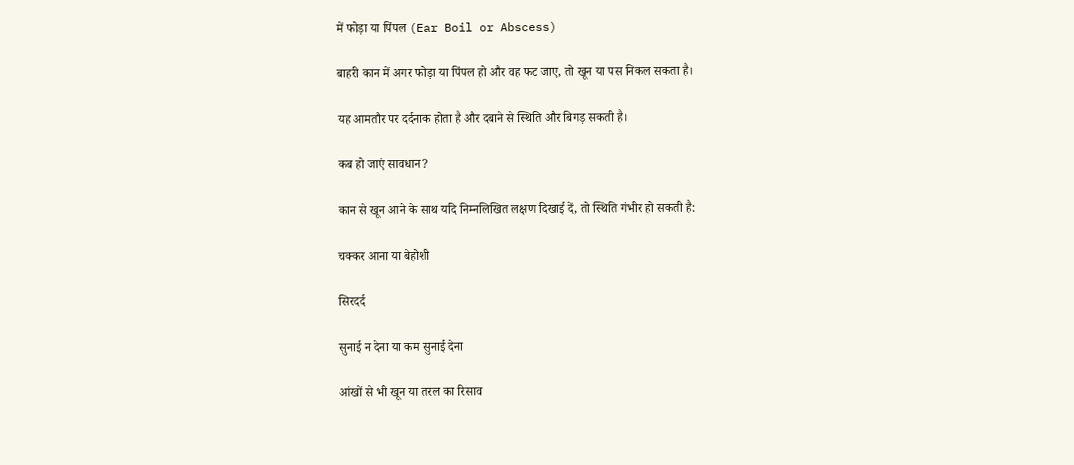में फोड़ा या पिंपल (Ear Boil or Abscess)

बाहरी कान में अगर फोड़ा या पिंपल हो और वह फट जाए, तो खून या पस निकल सकता है।

यह आमतौर पर दर्दनाक होता है और दबाने से स्थिति और बिगड़ सकती है।

कब हो जाएं सावधान?

कान से खून आने के साथ यदि निम्नलिखित लक्षण दिखाई दें, तो स्थिति गंभीर हो सकती है:

चक्कर आना या बेहोशी

सिरदर्द

सुनाई न देना या कम सुनाई देना

आंखों से भी खून या तरल का रिसाव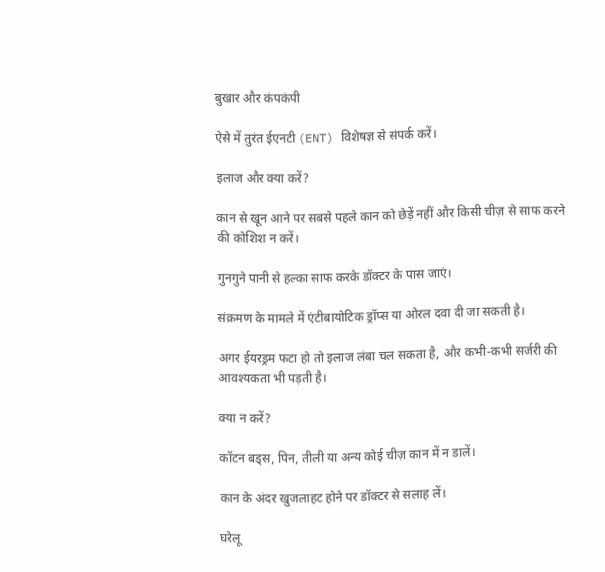बुखार और कंपकंपी

ऐसे में तुरंत ईएनटी (ENT) विशेषज्ञ से संपर्क करें।

इलाज और क्या करें?

कान से खून आने पर सबसे पहले कान को छेड़ें नहीं और किसी चीज़ से साफ करने की कोशिश न करें।

गुनगुने पानी से हल्का साफ करके डॉक्टर के पास जाएं।

संक्रमण के मामले में एंटीबायोटिक ड्रॉप्स या ओरल दवा दी जा सकती है।

अगर ईयरड्रम फटा हो तो इलाज लंबा चल सकता है, और कभी-कभी सर्जरी की आवश्यकता भी पड़ती है।

क्या न करें?

कॉटन बड्स, पिन, तीली या अन्य कोई चीज़ कान में न डालें।

कान के अंदर खुजलाहट होने पर डॉक्टर से सलाह लें।

घरेलू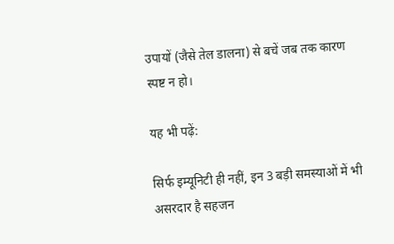उपायों (जैसे तेल डालना) से बचें जब तक कारण स्पष्ट न हो।

यह भी पढ़ें:

सिर्फ इम्यूनिटी ही नहीं, इन 3 बड़ी समस्याओं में भी असरदार है सहजन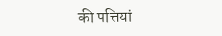की पत्तियां